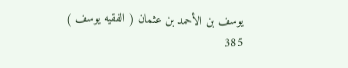يوسف بن الأحمد بن عثمان ( الفقيه يوسف )
385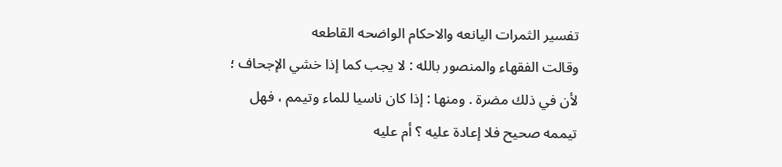تفسير الثمرات اليانعه والاحكام الواضحه القاطعه
وقالت الفقهاء والمنصور بالله : لا يجب كما إذا خشي الإجحاف ؛ لأن في ذلك مضرة . ومنها : إذا كان ناسيا للماء وتيمم ، فهل تيممه صحيح فلا إعادة عليه ؟ أم عليه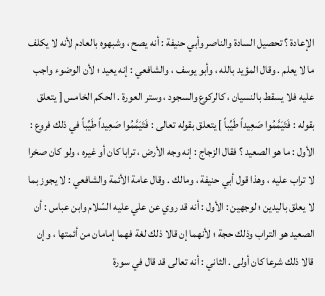الإعادة ؟ تحصيل السادة والناصر وأبي حنيفة : أنه يصح ، وشبهوه بالعادم لأنه لا يكلف ما لا يعلم . وقال المؤيد بالله ، وأبو يوسف ، والشافعي : إنه يعيد ؛ لأن الوضوء واجب عليه فلا يسقط بالنسيان ، كالركوع والسجود ، وستر العورة . الحكم الخامس [ يتعلق بقوله : فَتَيَمَّمُوا صَعِيداً طَيِّباً ] يتعلق بقوله تعالى : فَتَيَمَّمُوا صَعِيداً طَيِّباً في ذلك فروع : الأول : ما هو الصعيد ؟ فقال الزجاج : إنه وجه الأرض ، ترابا كان أو غيره ، ولو كان صخرا لا تراب عليه ، وهذا قول أبي حنيفة ، ومالك . وقال عامة الأئمة والشافعي : لا يجوز بما لا يعلق باليدين ؛ لوجهين : الأول : أنه قد روي عن علي عليه السّلام وابن عباس : أن الصعيد هو التراب وذلك حجة ؛ لأنهما إن قالا ذلك لغة فهما إمامان من أئمتها ، وإن قالا ذلك شرعا كان أولى . الثاني : أنه تعالى قد قال في سورة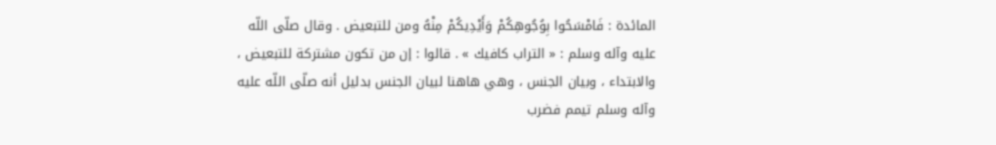المائدة : فَامْسَحُوا بِوُجُوهِكُمْ وَأَيْدِيكُمْ مِنْهُ ومن للتبعيض . وقال صلّى اللّه عليه وآله وسلم : « التراب كافيك » . قالوا : إن من تكون مشتركة للتبعيض ، والابتداء ، وبيان الجنس ، وهي هاهنا لبيان الجنس بدليل أنه صلّى اللّه عليه وآله وسلم تيمم فضرب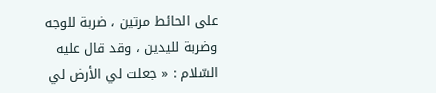على الحائط مرتين ، ضربة للوجه وضربة لليدين ، وقد قال عليه السّلام : « جعلت لي الأرض لي